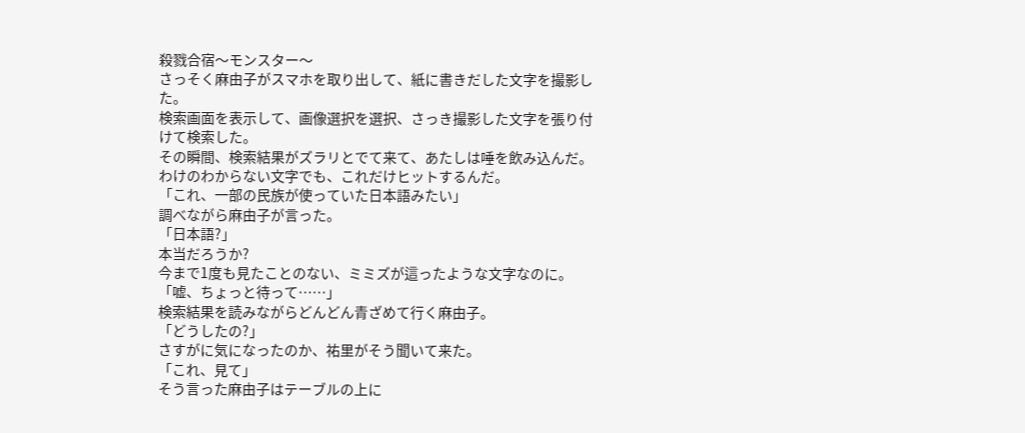殺戮合宿〜モンスター〜
さっそく麻由子がスマホを取り出して、紙に書きだした文字を撮影した。
検索画面を表示して、画像選択を選択、さっき撮影した文字を張り付けて検索した。
その瞬間、検索結果がズラリとでて来て、あたしは唾を飲み込んだ。
わけのわからない文字でも、これだけヒットするんだ。
「これ、一部の民族が使っていた日本語みたい」
調べながら麻由子が言った。
「日本語?」
本当だろうか?
今まで1度も見たことのない、ミミズが這ったような文字なのに。
「嘘、ちょっと待って……」
検索結果を読みながらどんどん青ざめて行く麻由子。
「どうしたの?」
さすがに気になったのか、祐里がそう聞いて来た。
「これ、見て」
そう言った麻由子はテーブルの上に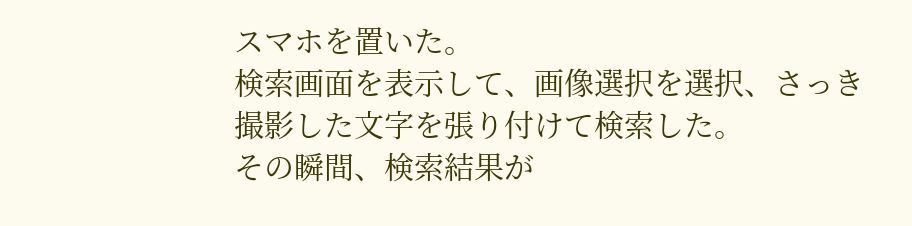スマホを置いた。
検索画面を表示して、画像選択を選択、さっき撮影した文字を張り付けて検索した。
その瞬間、検索結果が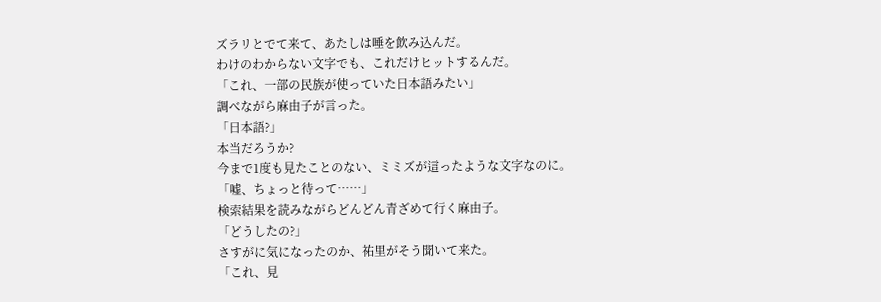ズラリとでて来て、あたしは唾を飲み込んだ。
わけのわからない文字でも、これだけヒットするんだ。
「これ、一部の民族が使っていた日本語みたい」
調べながら麻由子が言った。
「日本語?」
本当だろうか?
今まで1度も見たことのない、ミミズが這ったような文字なのに。
「嘘、ちょっと待って……」
検索結果を読みながらどんどん青ざめて行く麻由子。
「どうしたの?」
さすがに気になったのか、祐里がそう聞いて来た。
「これ、見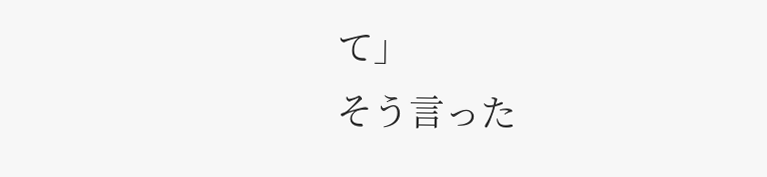て」
そう言った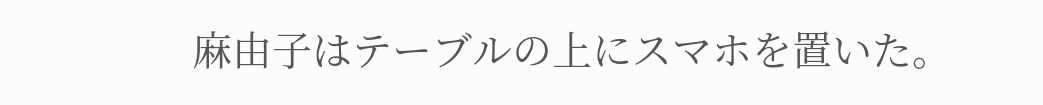麻由子はテーブルの上にスマホを置いた。